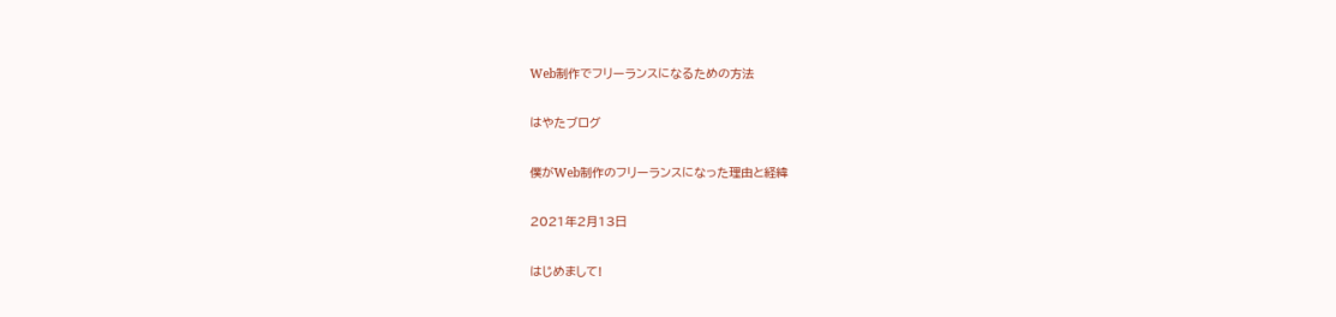Web制作でフリーランスになるための方法

はやたブログ

僕がWeb制作のフリーランスになった理由と経緯

2021年2月13日

はじめまして!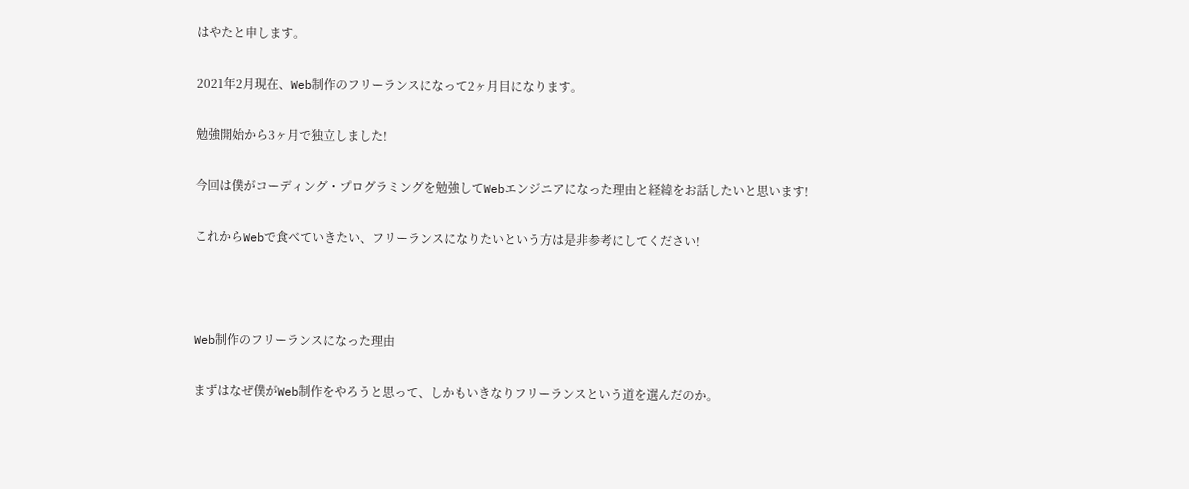はやたと申します。

2021年2月現在、Web制作のフリーランスになって2ヶ月目になります。

勉強開始から3ヶ月で独立しました!

今回は僕がコーディング・プログラミングを勉強してWebエンジニアになった理由と経緯をお話したいと思います!

これからWebで食べていきたい、フリーランスになりたいという方は是非参考にしてください!



Web制作のフリーランスになった理由

まずはなぜ僕がWeb制作をやろうと思って、しかもいきなりフリーランスという道を選んだのか。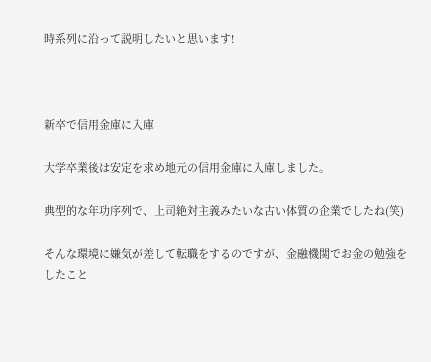時系列に沿って説明したいと思います!



新卒で信用金庫に入庫

大学卒業後は安定を求め地元の信用金庫に入庫しました。

典型的な年功序列で、上司絶対主義みたいな古い体質の企業でしたね(笑)

そんな環境に嫌気が差して転職をするのですが、金融機関でお金の勉強をしたこと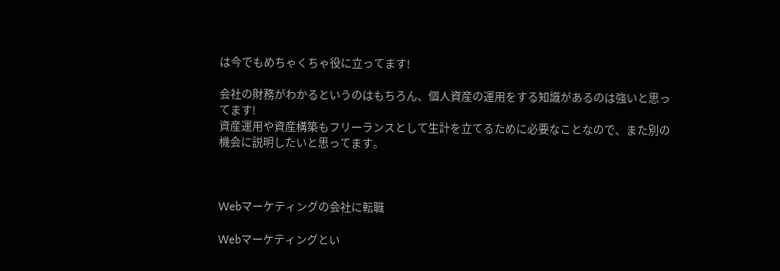は今でもめちゃくちゃ役に立ってます!

会社の財務がわかるというのはもちろん、個人資産の運用をする知識があるのは強いと思ってます!
資産運用や資産構築もフリーランスとして生計を立てるために必要なことなので、また別の機会に説明したいと思ってます。



Webマーケティングの会社に転職

Webマーケティングとい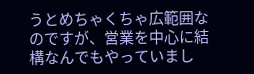うとめちゃくちゃ広範囲なのですが、営業を中心に結構なんでもやっていまし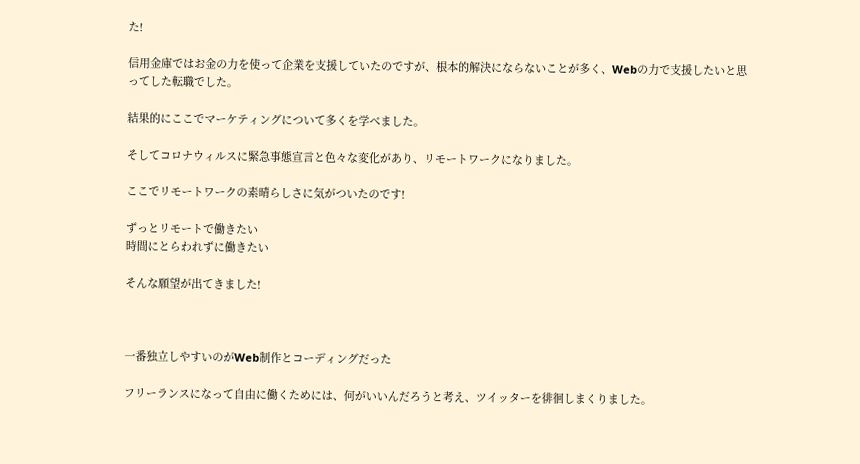た!

信用金庫ではお金の力を使って企業を支援していたのですが、根本的解決にならないことが多く、Webの力で支援したいと思ってした転職でした。

結果的にここでマーケティングについて多くを学べました。

そしてコロナウィルスに緊急事態宣言と色々な変化があり、リモートワークになりました。

ここでリモートワークの素晴らしさに気がついたのです!

ずっとリモートで働きたい
時間にとらわれずに働きたい

そんな願望が出てきました!



一番独立しやすいのがWeb制作とコーディングだった

フリーランスになって自由に働くためには、何がいいんだろうと考え、ツイッターを徘徊しまくりました。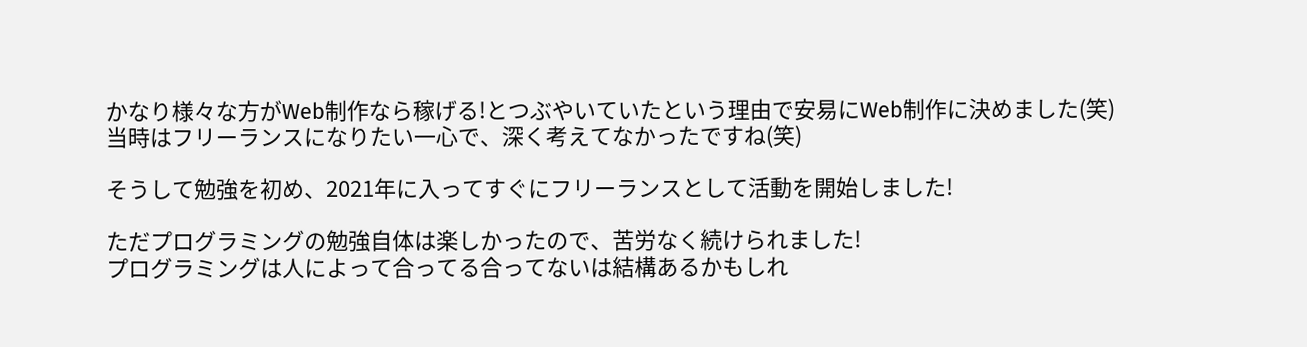かなり様々な方がWeb制作なら稼げる!とつぶやいていたという理由で安易にWeb制作に決めました(笑)
当時はフリーランスになりたい一心で、深く考えてなかったですね(笑)

そうして勉強を初め、2021年に入ってすぐにフリーランスとして活動を開始しました!

ただプログラミングの勉強自体は楽しかったので、苦労なく続けられました!
プログラミングは人によって合ってる合ってないは結構あるかもしれ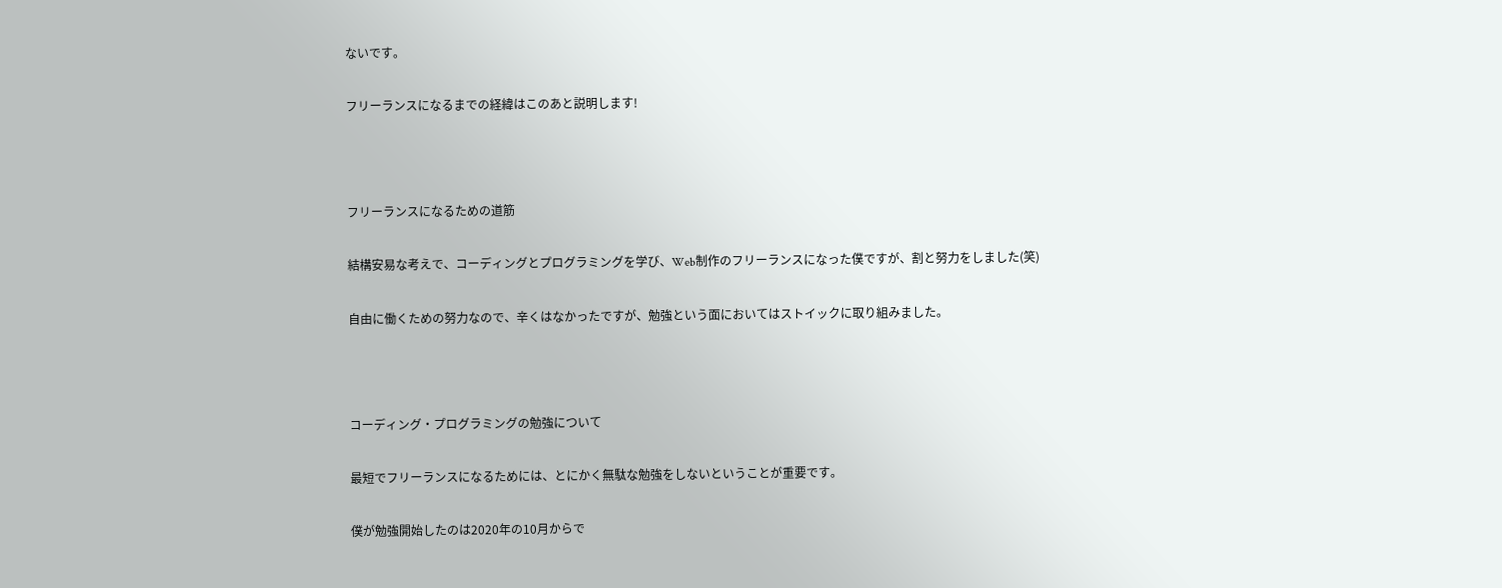ないです。

フリーランスになるまでの経緯はこのあと説明します!



フリーランスになるための道筋

結構安易な考えで、コーディングとプログラミングを学び、Web制作のフリーランスになった僕ですが、割と努力をしました(笑)

自由に働くための努力なので、辛くはなかったですが、勉強という面においてはストイックに取り組みました。



コーディング・プログラミングの勉強について

最短でフリーランスになるためには、とにかく無駄な勉強をしないということが重要です。

僕が勉強開始したのは2020年の10月からで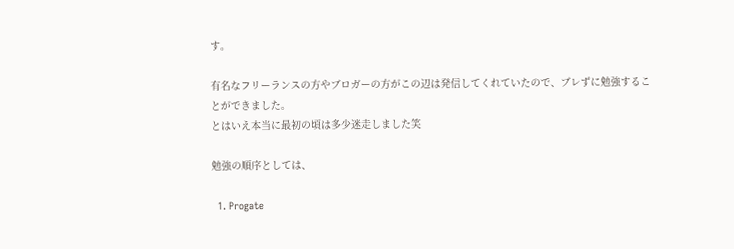す。

有名なフリーランスの方やブロガーの方がこの辺は発信してくれていたので、ブレずに勉強することができました。
とはいえ本当に最初の頃は多少迷走しました笑

勉強の順序としては、

  1. Progate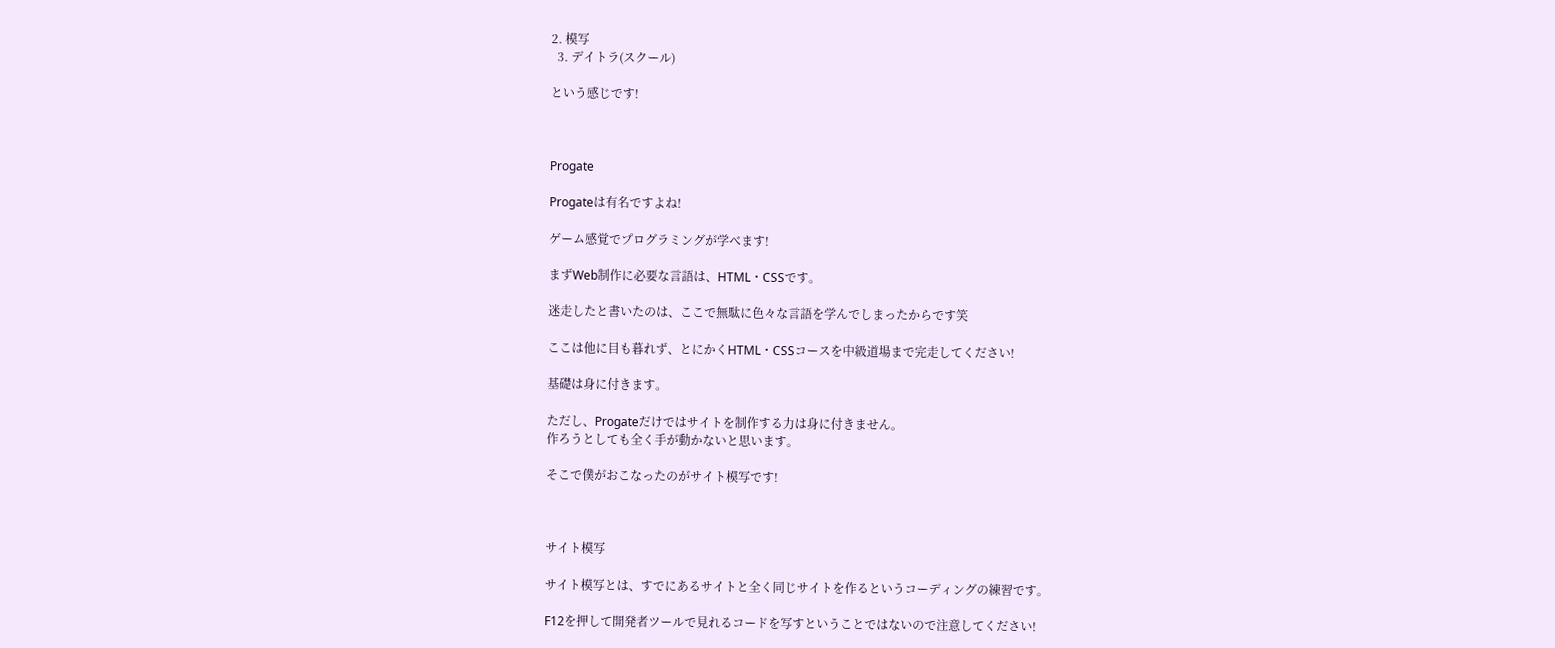2. 模写
  3. デイトラ(スクール)

という感じです!



Progate

Progateは有名ですよね!

ゲーム感覚でプログラミングが学べます!

まずWeb制作に必要な言語は、HTML・CSSです。

迷走したと書いたのは、ここで無駄に色々な言語を学んでしまったからです笑

ここは他に目も暮れず、とにかくHTML・CSSコースを中級道場まで完走してください!

基礎は身に付きます。

ただし、Progateだけではサイトを制作する力は身に付きません。
作ろうとしても全く手が動かないと思います。

そこで僕がおこなったのがサイト模写です!



サイト模写

サイト模写とは、すでにあるサイトと全く同じサイトを作るというコーディングの練習です。

F12を押して開発者ツールで見れるコードを写すということではないので注意してください!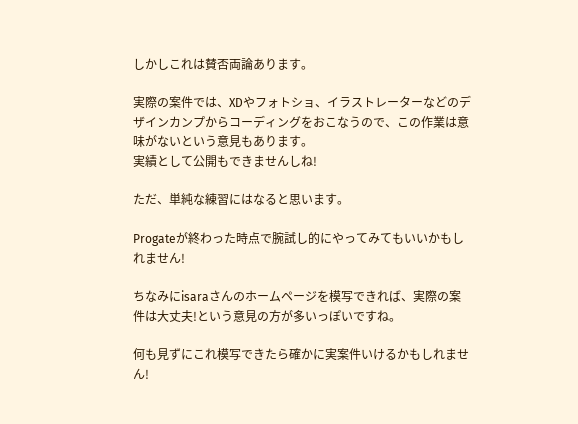しかしこれは賛否両論あります。

実際の案件では、XDやフォトショ、イラストレーターなどのデザインカンプからコーディングをおこなうので、この作業は意味がないという意見もあります。
実績として公開もできませんしね!

ただ、単純な練習にはなると思います。

Progateが終わった時点で腕試し的にやってみてもいいかもしれません!

ちなみにisaraさんのホームページを模写できれば、実際の案件は大丈夫!という意見の方が多いっぽいですね。

何も見ずにこれ模写できたら確かに実案件いけるかもしれません!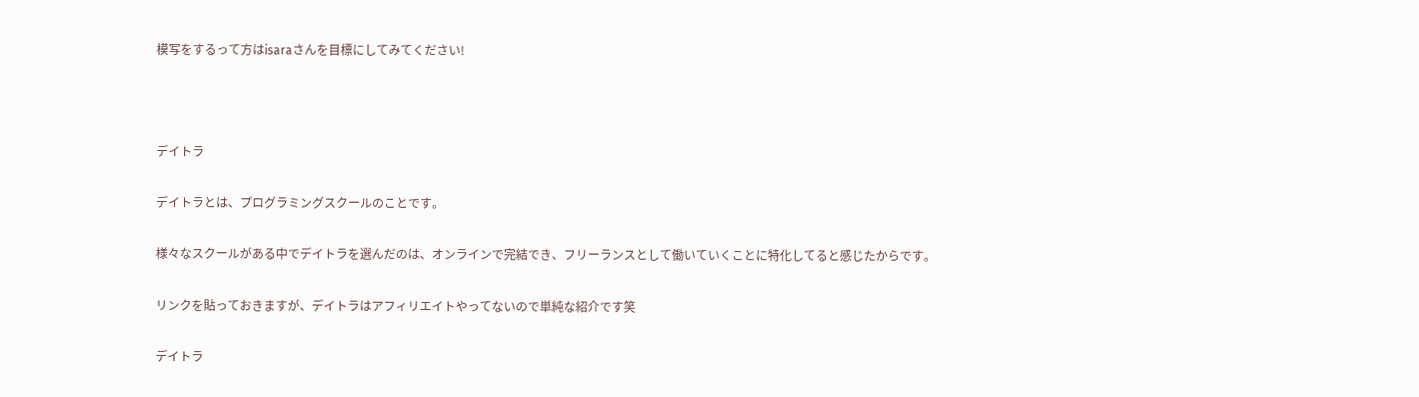模写をするって方はisaraさんを目標にしてみてください!



デイトラ

デイトラとは、プログラミングスクールのことです。

様々なスクールがある中でデイトラを選んだのは、オンラインで完結でき、フリーランスとして働いていくことに特化してると感じたからです。

リンクを貼っておきますが、デイトラはアフィリエイトやってないので単純な紹介です笑

デイトラ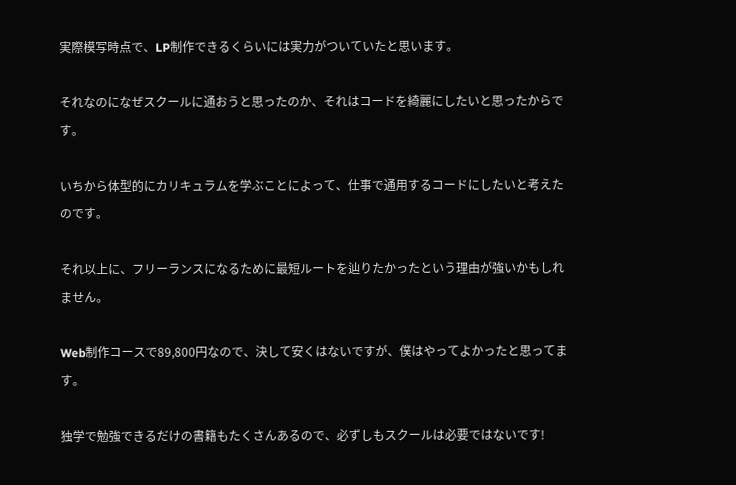実際模写時点で、LP制作できるくらいには実力がついていたと思います。

それなのになぜスクールに通おうと思ったのか、それはコードを綺麗にしたいと思ったからです。

いちから体型的にカリキュラムを学ぶことによって、仕事で通用するコードにしたいと考えたのです。

それ以上に、フリーランスになるために最短ルートを辿りたかったという理由が強いかもしれません。

Web制作コースで89,800円なので、決して安くはないですが、僕はやってよかったと思ってます。

独学で勉強できるだけの書籍もたくさんあるので、必ずしもスクールは必要ではないです!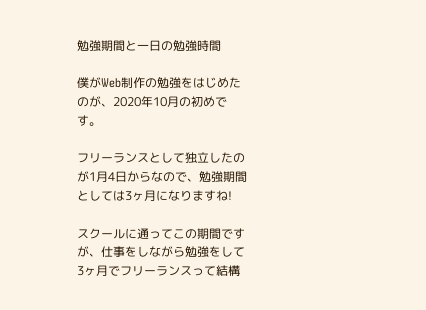勉強期間と一日の勉強時間

僕がWeb制作の勉強をはじめたのが、2020年10月の初めです。

フリーランスとして独立したのが1月4日からなので、勉強期間としては3ヶ月になりますね!

スクールに通ってこの期間ですが、仕事をしながら勉強をして3ヶ月でフリーランスって結構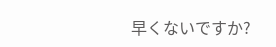早くないですか?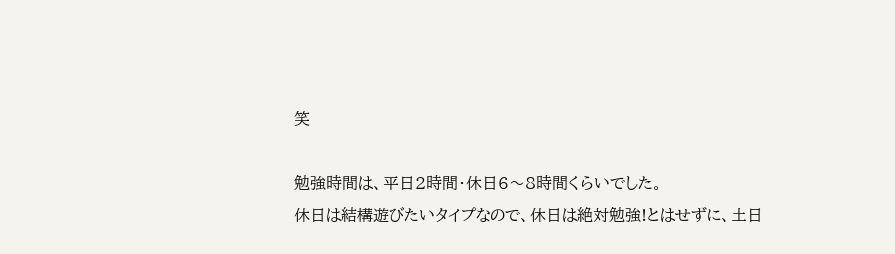笑

勉強時間は、平日2時間・休日6〜8時間くらいでした。
休日は結構遊びたいタイプなので、休日は絶対勉強!とはせずに、土日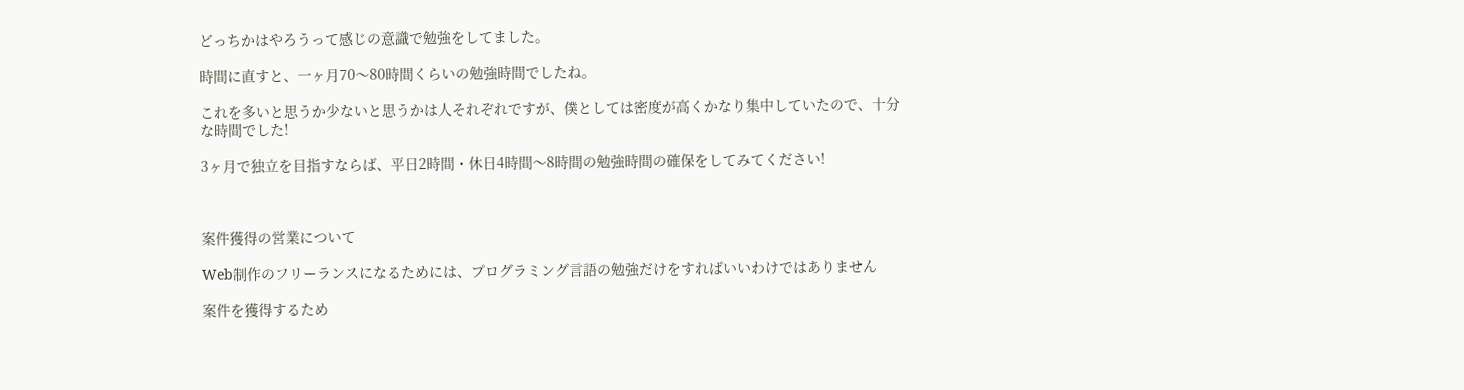どっちかはやろうって感じの意識で勉強をしてました。

時間に直すと、一ヶ月70〜80時間くらいの勉強時間でしたね。

これを多いと思うか少ないと思うかは人それぞれですが、僕としては密度が高くかなり集中していたので、十分な時間でした!

3ヶ月で独立を目指すならば、平日2時間・休日4時間〜8時間の勉強時間の確保をしてみてください!



案件獲得の営業について

Web制作のフリーランスになるためには、プログラミング言語の勉強だけをすればいいわけではありません

案件を獲得するため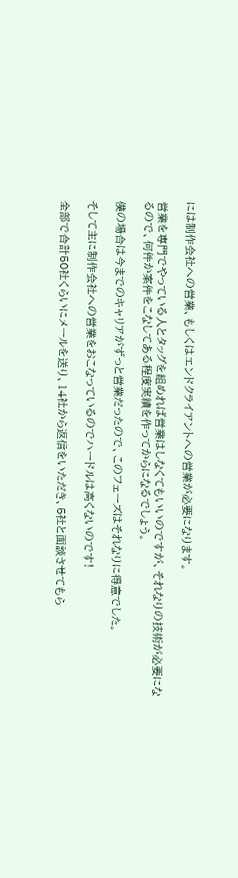には制作会社への営業、もしくはエンドクライアントへの営業が必要になります。

営業を専門でやっている人とタッグを組めれば営業はしなくてもいいのですが、それなりの技術が必要になるので、何件か案件をこなしてある程度実績を作ってからになるでしょう。

僕の場合は今までのキャリアがずっと営業だったので、このフェーズはそれなりに得意でした。

そして主に制作会社への営業をおこなっているのでハードルは高くないのです!

全部で合計50社くらいにメールを送り、14社から返信をいただき、5社と面談させてもら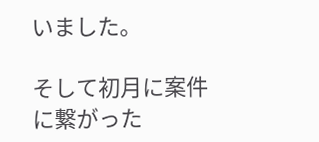いました。

そして初月に案件に繋がった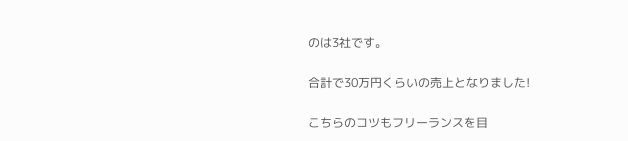のは3社です。

合計で30万円くらいの売上となりました!

こちらのコツもフリーランスを目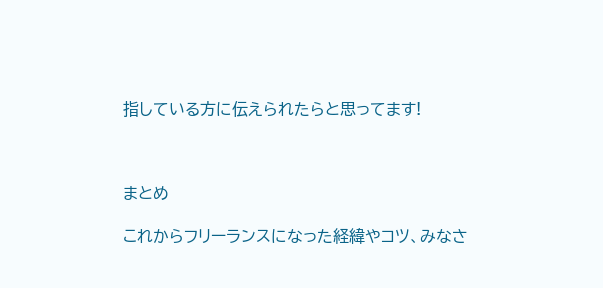指している方に伝えられたらと思ってます!



まとめ

これからフリーランスになった経緯やコツ、みなさ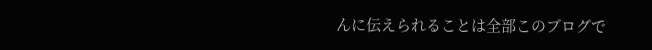んに伝えられることは全部このブログで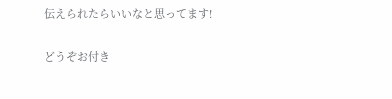伝えられたらいいなと思ってます!

どうぞお付き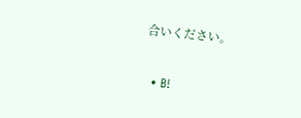合いください。

  • B!